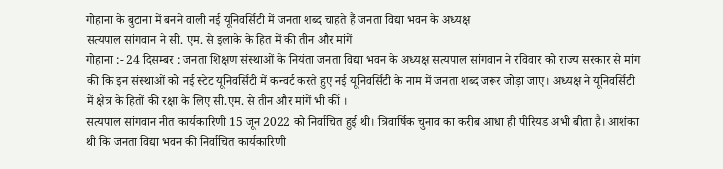गोहाना के बुटाना में बनने वाली नई यूनिवर्सिटी में जनता शब्द चाहते हैं जनता विद्या भवन के अध्यक्ष
सत्यपाल सांगवान ने सी. एम. से इलाके के हित में की तीन और मांगें
गोहाना :- 24 दिसम्बर : जनता शिक्षण संस्थाओं के नियंता जनता विद्या भवन के अध्यक्ष सत्यपाल सांगवान ने रविवार को राज्य सरकार से मांग की कि इन संस्थाओं को नई स्टेट यूनिवर्सिटी में कन्वर्ट करते हुए नई यूनिवर्सिटी के नाम में जनता शब्द जरूर जोड़ा जाए। अध्यक्ष ने यूनिवर्सिटी में क्षेत्र के हितों की रक्षा के लिए सी.एम. से तीन और मांगें भी कीं ।
सत्यपाल सांगवान नीत कार्यकारिणी 15 जून 2022 को निर्वाचित हुई थी। त्रिवार्षिक चुनाव का करीब आधा ही पीरियड अभी बीता है। आशंका थी कि जनता विद्या भवन की निर्वाचित कार्यकारिणी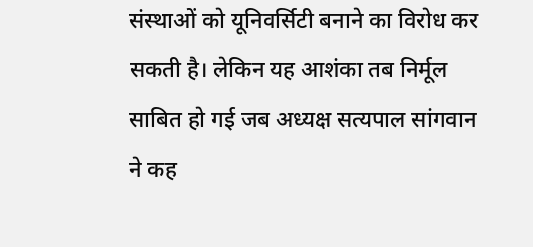संस्थाओं को यूनिवर्सिटी बनाने का विरोध कर सकती है। लेकिन यह आशंका तब निर्मूल साबित हो गई जब अध्यक्ष सत्यपाल सांगवान ने कह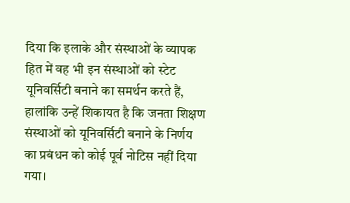दिया कि इलाके और संस्थाओं के व्यापक हित में वह भी इन संस्थाओं को स्टेट यूनिवर्सिटी बनाने का समर्थन करते हैं, हालांकि उन्हें शिकायत है कि जनता शिक्षण संस्थाओं को यूनिवर्सिटी बनाने के निर्णय का प्रबंधन को कोई पूर्व नोटिस नहीं दिया गया।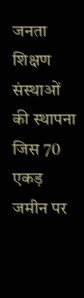जनता शिक्षण संस्थाओं की स्थापना जिस 70 एकड़ जमीन पर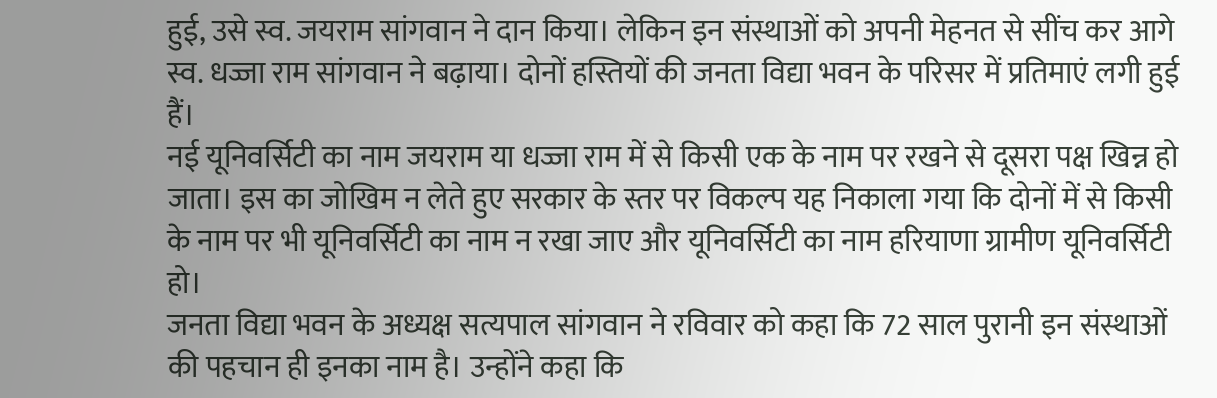हुई, उसे स्व. जयराम सांगवान ने दान किया। लेकिन इन संस्थाओं को अपनी मेहनत से सींच कर आगे स्व. धज्जा राम सांगवान ने बढ़ाया। दोनों हस्तियों की जनता विद्या भवन के परिसर में प्रतिमाएं लगी हुई हैं।
नई यूनिवर्सिटी का नाम जयराम या धज्जा राम में से किसी एक के नाम पर रखने से दूसरा पक्ष खिन्न हो जाता। इस का जोखिम न लेते हुए सरकार के स्तर पर विकल्प यह निकाला गया कि दोनों में से किसी के नाम पर भी यूनिवर्सिटी का नाम न रखा जाए और यूनिवर्सिटी का नाम हरियाणा ग्रामीण यूनिवर्सिटी हो।
जनता विद्या भवन के अध्यक्ष सत्यपाल सांगवान ने रविवार को कहा कि 72 साल पुरानी इन संस्थाओं की पहचान ही इनका नाम है। उन्होंने कहा कि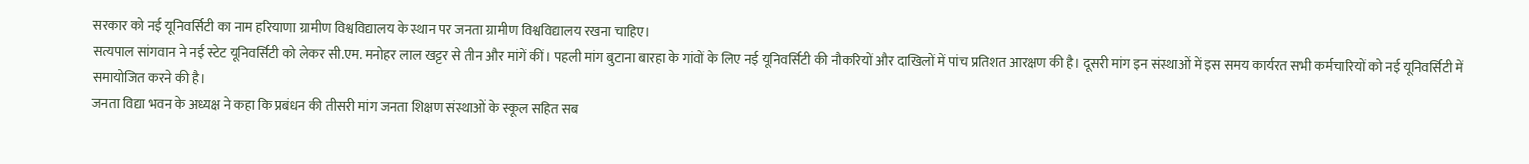सरकार को नई यूनिवर्सिटी का नाम हरियाणा ग्रामीण विश्वविद्यालय के स्थान पर जनता ग्रामीण विश्वविद्यालय रखना चाहिए।
सत्यपाल सांगवान ने नई स्टेट यूनिवर्सिटी को लेकर सी.एम. मनोहर लाल खट्टर से तीन और मांगें कीं। पहली मांग बुटाना बारहा के गांवों के लिए नई यूनिवर्सिटी की नौकरियों और दाखिलों में पांच प्रतिशत आरक्षण की है। दूसरी मांग इन संस्थाओं में इस समय कार्यरत सभी कर्मचारियों को नई यूनिवर्सिटी में समायोजित करने की है।
जनता विद्या भवन के अध्यक्ष ने कहा कि प्रबंधन की तीसरी मांग जनता शिक्षण संस्थाओं के स्कूल सहित सब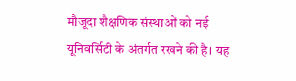मौजूदा शैक्षणिक संस्थाओं को नई यूनिवर्सिटी के अंतर्गत रखने की है। यह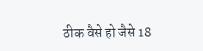ठीक वैसे हो जैसे 18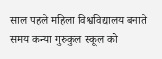साल पहले महिला विश्वविद्यालय बनाते समय कन्या गुरुकुल स्कूल को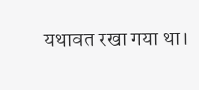यथावत रखा गया था।